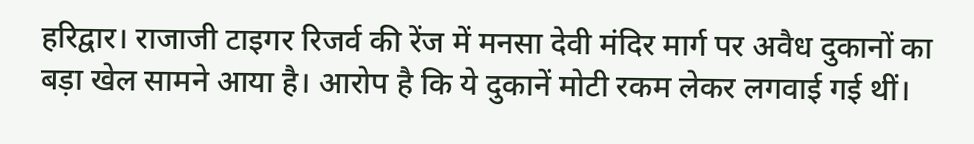हरिद्वार। राजाजी टाइगर रिजर्व की रेंज में मनसा देवी मंदिर मार्ग पर अवैध दुकानों का बड़ा खेल सामने आया है। आरोप है कि ये दुकानें मोटी रकम लेकर लगवाई गई थीं।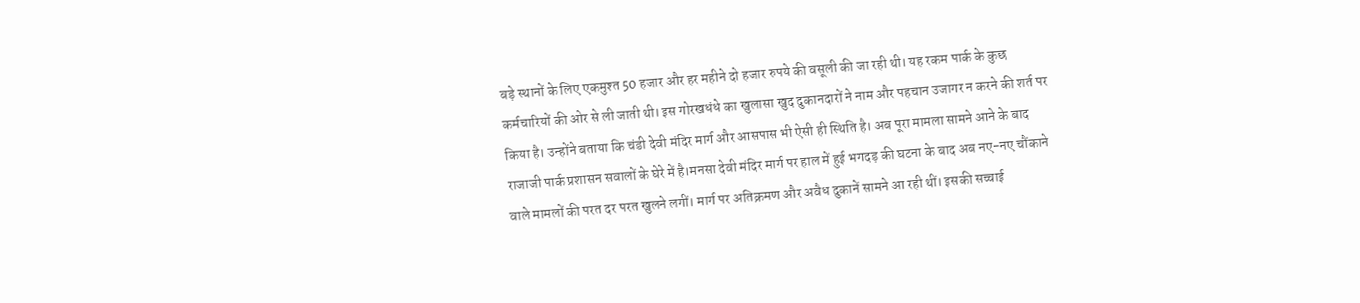बड़े स्थानों के लिए एकमुश्त 50 हजार और हर महीने दो हजार रुपये की वसूली की जा रही थी। यह रकम पार्क के कुछ कर्मचारियों की ओर से ली जाती थी। इस गोरखधंधे का खुलासा खुद दुकानदारों ने नाम और पहचान उजागर न करने की शर्त पर किया है। उन्होंने बताया कि चंडी देवी मंदिर मार्ग और आसपास भी ऐसी ही स्थिति है। अब पूरा मामला सामने आने के बाद राजाजी पार्क प्रशासन सवालों के घेरे में है।मनसा देवी मंदिर मार्ग पर हाल में हुई भगदड़ की घटना के बाद अब नए-नए चौंकाने वाले मामलों की परत दर परत खुलने लगीं। मार्ग पर अतिक्रमण और अवैध दुकानें सामने आ रही थीं। इसकी सच्चाई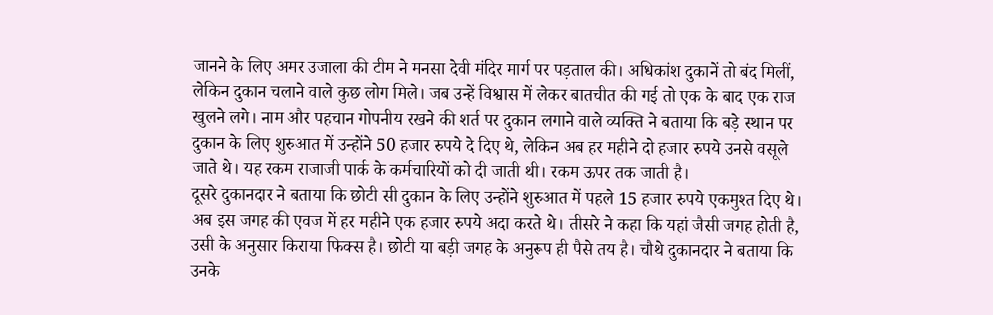जानने के लिए अमर उजाला की टीम ने मनसा देवी मंदिर मार्ग पर पड़ताल की। अधिकांश दुकानें तो बंद मिलीं, लेकिन दुकान चलाने वाले कुछ लोग मिले। जब उन्हें विश्वास में लेकर बातचीत की गई तो एक के बाद एक राज खुलने लगे। नाम और पहचान गोपनीय रखने की शर्त पर दुकान लगाने वाले व्यक्ति ने बताया कि बड़े स्थान पर दुकान के लिए शुरुआत में उन्होंने 50 हजार रुपये दे दिए थे, लेकिन अब हर महीने दो हजार रुपये उनसे वसूले जाते थे। यह रकम राजाजी पार्क के कर्मचारियों को दी जाती थी। रकम ऊपर तक जाती है।
दूसरे दुकानदार ने बताया कि छोटी सी दुकान के लिए उन्होंने शुरुआत में पहले 15 हजार रुपये एकमुश्त दिए थे। अब इस जगह की एवज में हर महीने एक हजार रुपये अदा करते थे। तीसरे ने कहा कि यहां जैसी जगह होती है, उसी के अनुसार किराया फिक्स है। छोटी या बड़ी जगह के अनुरूप ही पैसे तय है। चौथे दुकानदार ने बताया कि उनके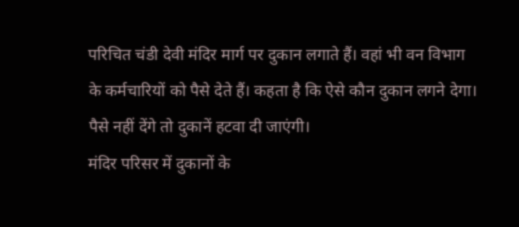परिचित चंडी देवी मंदिर मार्ग पर दुकान लगाते हैं। वहां भी वन विभाग के कर्मचारियों को पैसे देते हैं। कहता है कि ऐसे कौन दुकान लगने देगा। पैसे नहीं देंगे तो दुकानें हटवा दी जाएंगी।
मंदिर परिसर में दुकानों के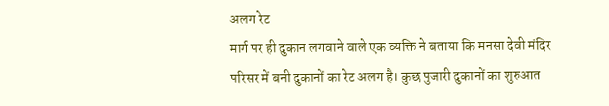अलग रेट
मार्ग पर ही दुकान लगवाने वाले एक व्यक्ति ने बताया कि मनसा देवी मंदिर परिसर में बनी दुकानों का रेट अलग है। कुछ पुजारी दुकानों का शुरुआत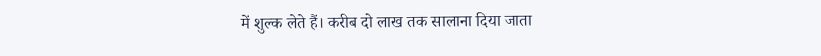में शुल्क लेते हैं। करीब दो लाख तक सालाना दिया जाता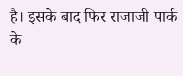है। इसके बाद फिर राजाजी पार्क के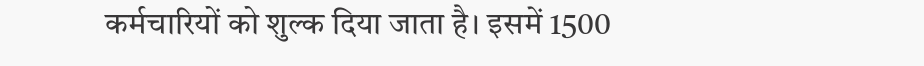कर्मचारियों को शुल्क दिया जाता है। इसमें 1500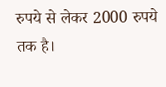रुपये से लेकर 2000 रुपये तक है।